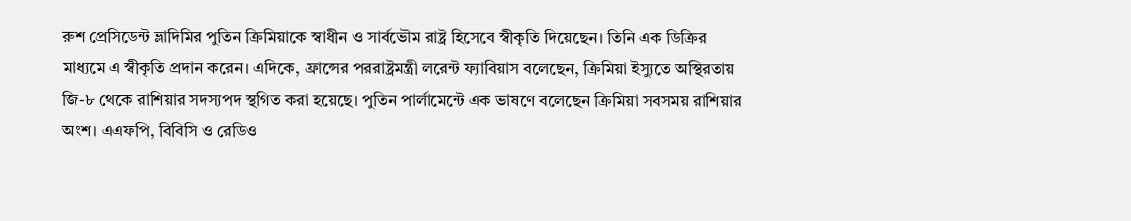রুশ প্রেসিডেন্ট ভ্লাদিমির পুতিন ক্রিমিয়াকে স্বাধীন ও সার্বভৌম রাষ্ট্র হিসেবে স্বীকৃতি দিয়েছেন। তিনি এক ডিক্রির মাধ্যমে এ স্বীকৃতি প্রদান করেন। এদিকে, ফ্রান্সের পররাষ্ট্রমন্ত্রী লরেন্ট ফ্যাবিয়াস বলেছেন, ক্রিমিয়া ইস্যুতে অস্থিরতায় জি-৮ থেকে রাশিয়ার সদস্যপদ স্থগিত করা হয়েছে। পুতিন পার্লামেন্টে এক ভাষণে বলেছেন ক্রিমিয়া সবসময় রাশিয়ার অংশ। এএফপি, বিবিসি ও রেডিও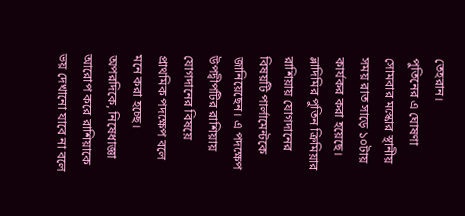তেহরান।
পুতিনের এ ঘোষণা সোমবার মস্কোর স্থানীয় সময় রাত সাড়ে ১০টায় কার্যকর করা হয়েছে। ভ্লাদিমির পুতিন ক্রিমিয়ার রাশিয়ায় যোগদানের বিষয়টি পার্লামেন্টকে জানিয়েছেন। এ পদক্ষেপ উপদ্বীপটির রাশিয়ায় যোগদানের বিষয়ে প্রাথমিক পদক্ষেপ বলে মনে করা হচ্ছে। অপরদিকে, নিষেধাজ্ঞা আরোপ করে রাশিয়াকে ভয় দেখানো যাবে না বলে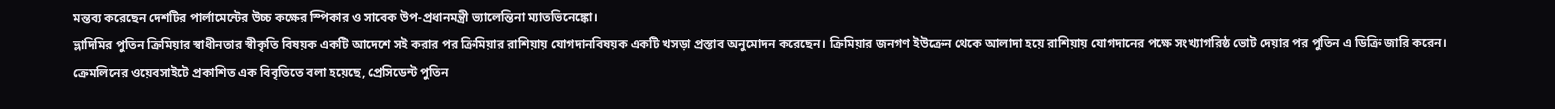মন্তব্য করেছেন দেশটির পার্লামেন্টের উচ্চ কক্ষের স্পিকার ও সাবেক উপ-প্রধানমন্ত্রী ভ্যালেন্তিনা ম্যাতভিনেঙ্কো।
ভ্লাদিমির পুতিন ক্রিমিয়ার স্বাধীনতার স্বীকৃতি বিষয়ক একটি আদেশে সই করার পর ক্রিমিয়ার রাশিয়ায় যোগদানবিষয়ক একটি খসড়া প্রস্তাব অনুমোদন করেছেন। ক্রিমিয়ার জনগণ ইউক্রেন থেকে আলাদা হয়ে রাশিয়ায় যোগদানের পক্ষে সংখ্যাগরিষ্ঠ ভোট দেয়ার পর পুতিন এ ডিক্রি জারি করেন। ক্রেমলিনের ওয়েবসাইটে প্রকাশিত এক বিবৃতিতে বলা হয়েছে, প্রেসিডেন্ট পুতিন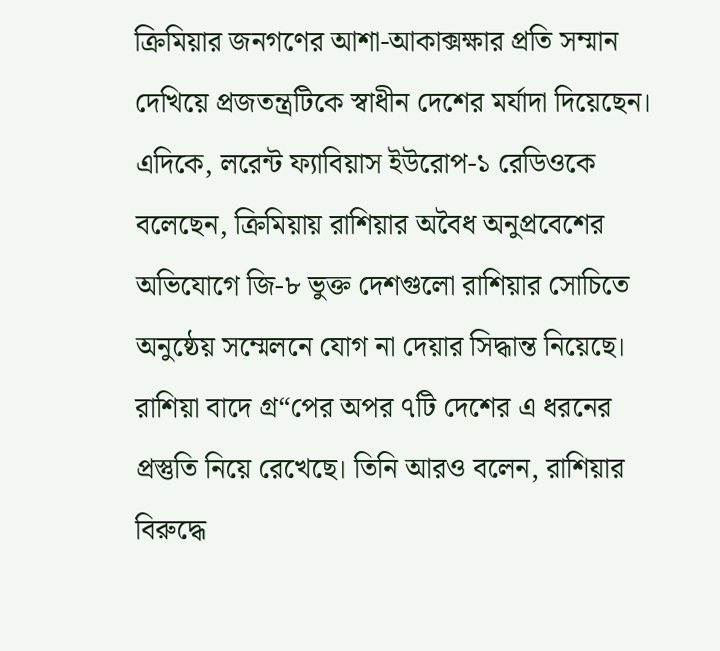ক্রিমিয়ার জনগণের আশা-আকাক্সক্ষার প্রতি সম্মান দেখিয়ে প্রজতন্ত্রটিকে স্বাধীন দেশের মর্যাদা দিয়েছেন।
এদিকে, লরেন্ট ফ্যাবিয়াস ইউরোপ-১ রেডিওকে বলেছেন, ক্রিমিয়ায় রাশিয়ার অবৈধ অনুপ্রবেশের অভিযোগে জি-৮ ভুক্ত দেশগুলো রাশিয়ার সোচিতে অনুষ্ঠেয় সম্মেলনে যোগ না দেয়ার সিদ্ধান্ত নিয়েছে। রাশিয়া বাদে গ্র“পের অপর ৭টি দেশের এ ধরনের প্রস্তুতি নিয়ে রেখেছে। তিনি আরও বলেন, রাশিয়ার বিরুদ্ধে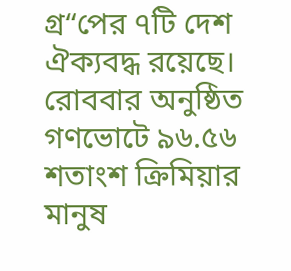গ্র“পের ৭টি দেশ ঐক্যবদ্ধ রয়েছে।
রোববার অনুষ্ঠিত গণভোটে ৯৬.৫৬ শতাংশ ক্রিমিয়ার মানুষ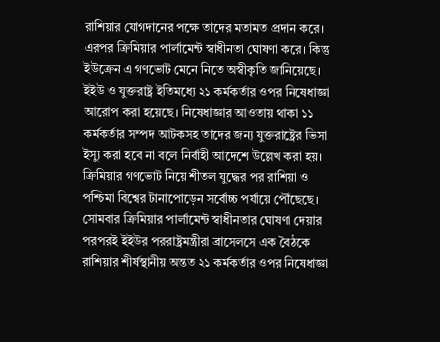রাশিয়ার যোগদানের পক্ষে তাদের মতামত প্রদান করে। এরপর ক্রিমিয়ার পার্লামেন্ট স্বাধীনতা ঘোষণা করে। কিন্তু ইউক্রেন এ গণভোট মেনে নিতে অস্বীকৃতি জানিয়েছে। ইইউ ও যুক্তরাষ্ট্র ইতিমধ্যে ২১ কর্মকর্তার ওপর নিষেধাজ্ঞা আরোপ করা হয়েছে। নিষেধাজ্ঞার আওতায় থাকা ১১ কর্মকর্তার সম্পদ আটকসহ তাদের জন্য যুক্তরাষ্ট্রের ভিসা ইস্যু করা হবে না বলে নির্বাহী আদেশে উল্লেখ করা হয়। ক্রিমিয়ার গণভোট নিয়ে শীতল যুদ্ধের পর রাশিয়া ও পশ্চিমা বিশ্বের টানাপোড়েন সর্বোচ্চ পর্যায়ে পৌঁছেছে। সোমবার ক্রিমিয়ার পার্লামেন্ট স্বাধীনতার ঘোষণা দেয়ার পরপরই ইইউর পররাষ্ট্রমন্ত্রীরা ব্রাসেলসে এক বৈঠকে রাশিয়ার শীর্ষস্থানীয় অন্তত ২১ কর্মকর্তার ওপর নিষেধাজ্ঞা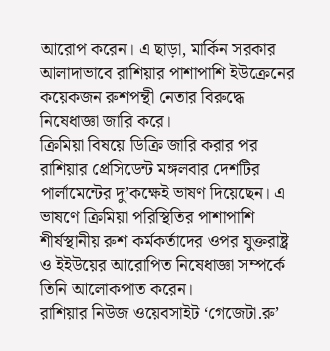আরোপ করেন। এ ছাড়া, মার্কিন সরকার আলাদাভাবে রাশিয়ার পাশাপাশি ইউক্রেনের কয়েকজন রুশপন্থী নেতার বিরুদ্ধে নিষেধাজ্ঞা জারি করে।
ক্রিমিয়া বিষয়ে ডিক্রি জারি করার পর রাশিয়ার প্রেসিডেন্ট মঙ্গলবার দেশটির পার্লামেন্টের দু’কক্ষেই ভাষণ দিয়েছেন। এ ভাষণে ক্রিমিয়া পরিস্থিতির পাশাপাশি শীর্ষস্থানীয় রুশ কর্মকর্তাদের ওপর যুক্তরাষ্ট্র ও ইইউয়ের আরোপিত নিষেধাজ্ঞা সম্পর্কে তিনি আলোকপাত করেন।
রাশিয়ার নিউজ ওয়েবসাইট ‘গেজেটা.রু’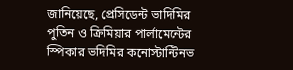জানিয়েছে, প্রেসিডেন্ট ভাদিমির পুতিন ও ক্রিমিয়ার পার্লামেন্টের স্পিকার ভদিমির কনোস্টান্টিনভ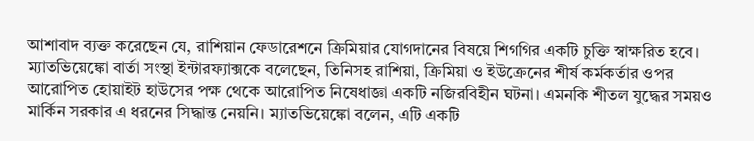আশাবাদ ব্যক্ত করেছেন যে, রাশিয়ান ফেডারেশনে ক্রিমিয়ার যোগদানের বিষয়ে শিগগির একটি চুক্তি স্বাক্ষরিত হবে। ম্যাতভিয়েঙ্কো বার্তা সংস্থা ইন্টারফ্যাক্সকে বলেছেন, তিনিসহ রাশিয়া, ক্রিমিয়া ও ইউক্রেনের শীর্ষ কর্মকর্তার ওপর আরোপিত হোয়াইট হাউসের পক্ষ থেকে আরোপিত নিষেধাজ্ঞা একটি নজিরবিহীন ঘটনা। এমনকি শীতল যুদ্ধের সময়ও মার্কিন সরকার এ ধরনের সিদ্ধান্ত নেয়নি। ম্যাতভিয়েঙ্কো বলেন, এটি একটি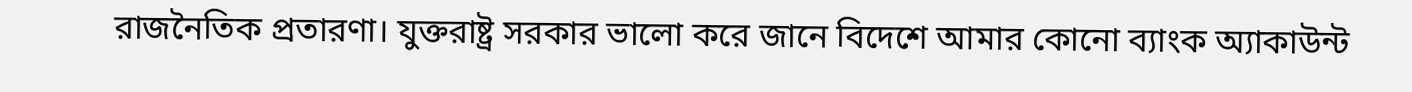রাজনৈতিক প্রতারণা। যুক্তরাষ্ট্র সরকার ভালো করে জানে বিদেশে আমার কোনো ব্যাংক অ্যাকাউন্ট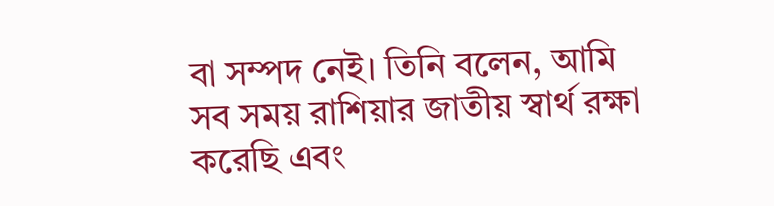বা সম্পদ নেই। তিনি বলেন, আমি সব সময় রাশিয়ার জাতীয় স্বার্থ রক্ষা করেছি এবং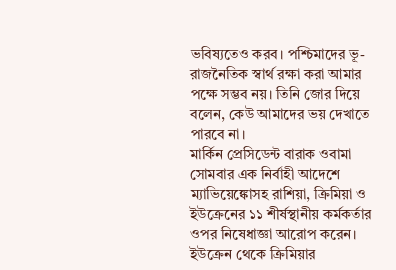ভবিষ্যতেও করব। পশ্চিমাদের ভূ-রাজনৈতিক স্বার্থ রক্ষা করা আমার পক্ষে সম্ভব নয়। তিনি জোর দিয়ে বলেন, কেউ আমাদের ভয় দেখাতে পারবে না।
মার্কিন প্রেসিডেন্ট বারাক ওবামা সোমবার এক নির্বাহী আদেশে ম্যাভিয়েঙ্কোসহ রাশিয়া, ক্রিমিয়া ও ইউক্রেনের ১১ শীর্ষস্থানীয় কর্মকর্তার ওপর নিষেধাজ্ঞা আরোপ করেন। ইউক্রেন থেকে ক্রিমিয়ার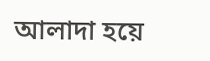আলাদা হয়ে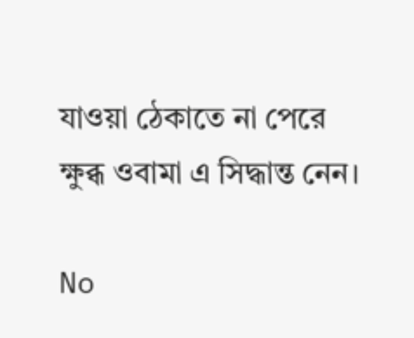যাওয়া ঠেকাতে না পেরে ক্ষুব্ধ ওবামা এ সিদ্ধান্ত নেন।

No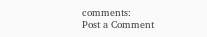comments:
Post a Comment